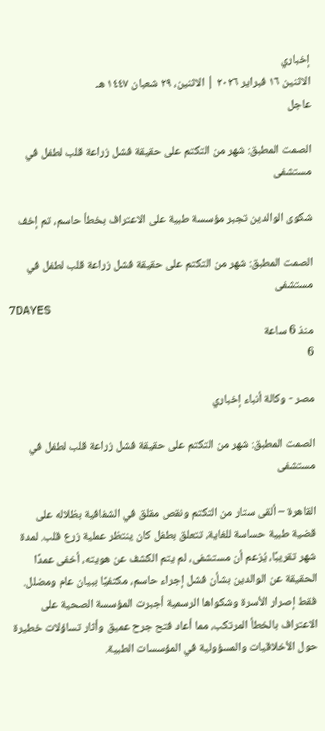إخباري
الاثنين ١٦ فبراير ٢٠٢٦ | الاثنين، ٢٩ شعبان ١٤٤٧ هـ
عاجل

الصمت المطبق: شهر من التكتم على حقيقة فشل زراعة قلب لطفل في مستشفى

شكوى الوالدين تجبر مؤسسة طبية على الاعتراف بخطأ حاسم، تم إخف

الصمت المطبق: شهر من التكتم على حقيقة فشل زراعة قلب لطفل في مستشفى
7DAYES
منذ 6 ساعة
6

مصر - وكالة أنباء إخباري

الصمت المطبق: شهر من التكتم على حقيقة فشل زراعة قلب لطفل في مستشفى

القاهرة – ألقى ستار من التكتم ونقص مقلق في الشفافية بظلاله على قضية طبية حساسة للغاية، تتعلق بطفل كان ينتظر عملية زرع قلب. لمدة شهر تقريبًا، يُزعم أن مستشفى، لم يتم الكشف عن هويته، أخفى عمدًا الحقيقة عن الوالدين بشأن فشل إجراء حاسم، مكتفيًا ببيان عام ومضلل. فقط إصرار الأسرة وشكواها الرسمية أجبرت المؤسسة الصحية على الاعتراف بالخطأ المرتكب، مما أعاد فتح جرح عميق وأثار تساؤلات خطيرة حول الأخلاقيات والمسؤولية في المؤسسات الطبية.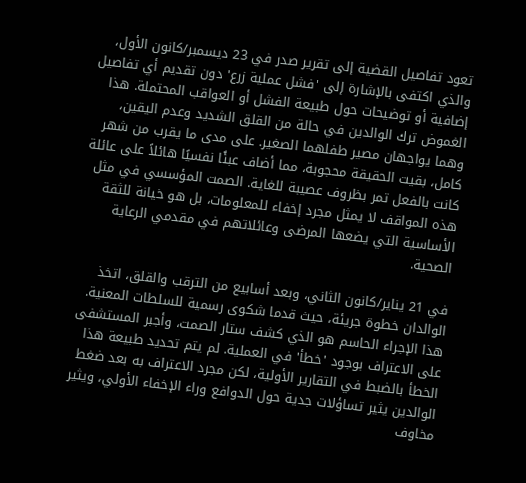تعود تفاصيل القضية إلى تقرير صدر في 23 ديسمبر/كانون الأول، والذي اكتفى بالإشارة إلى 'فشل عملية زرع' دون تقديم أي تفاصيل إضافية أو توضيحات حول طبيعة الفشل أو العواقب المحتملة. هذا الغموض ترك الوالدين في حالة من القلق الشديد وعدم اليقين، وهما يواجهان مصير طفلهما الصغير. على مدى ما يقرب من شهر كامل، بقيت الحقيقة محجوبة، مما أضاف عبئًا نفسيًا هائلاً على عائلة كانت بالفعل تمر بظروف عصيبة للغاية. الصمت المؤسسي في مثل هذه المواقف لا يمثل مجرد إخفاء للمعلومات، بل هو خيانة للثقة الأساسية التي يضعها المرضى وعائلاتهم في مقدمي الرعاية الصحية.

في 21 يناير/كانون الثاني، وبعد أسابيع من الترقب والقلق، اتخذ الوالدان خطوة جريئة، حيث قدما شكوى رسمية للسلطات المعنية. هذا الإجراء الحاسم هو الذي كشف ستار الصمت، وأجبر المستشفى على الاعتراف بوجود 'خطأ' في العملية. لم يتم تحديد طبيعة هذا الخطأ بالضبط في التقارير الأولية، لكن مجرد الاعتراف به بعد ضغط الوالدين يثير تساؤلات جدية حول الدوافع وراء الإخفاء الأولي، ويثير مخاوف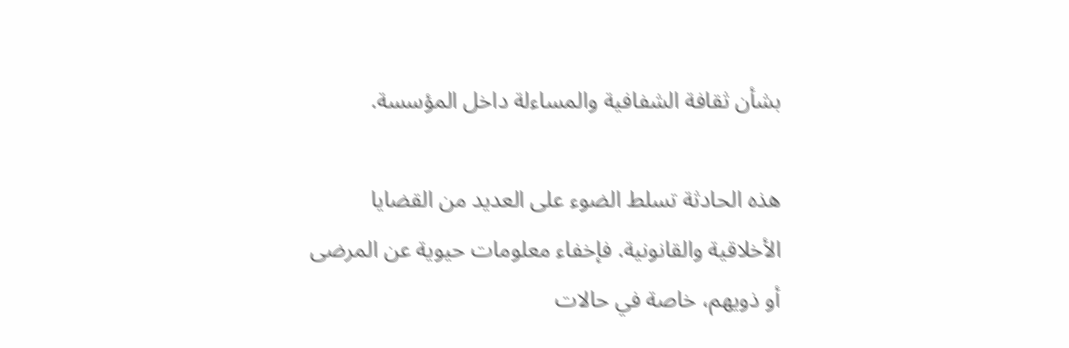بشأن ثقافة الشفافية والمساءلة داخل المؤسسة.

هذه الحادثة تسلط الضوء على العديد من القضايا الأخلاقية والقانونية. فإخفاء معلومات حيوية عن المرضى أو ذويهم، خاصة في حالات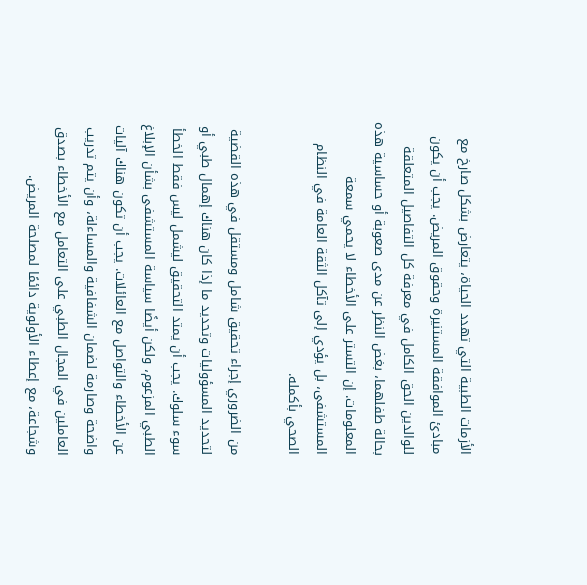الأزمات الطبية التي تهدد الحياة، يتعارض بشكل صارخ مع مبادئ الموافقة المستنيرة وحقوق المريض. يجب أن يكون للوالدين الحق الكامل في معرفة كل التفاصيل المتعلقة بحالة طفلهما، بغض النظر عن مدى صعوبة أو حساسية هذه المعلومات. إن التستر على الأخطاء لا يحمي سمعة المستشفى، بل يؤدي إلى تآكل الثقة العامة في النظام الصحي بأكمله.

من الضروري إجراء تحقيق شامل ومستقل في هذه القضية لتحديد المسؤوليات وتحديد ما إذا كان هناك إهمال طبي أو سوء سلوك. يجب أن يمتد التحقيق ليشمل ليس فقط الخطأ الطبي المزعوم، ولكن أيضًا سياسة المستشفى بشأن الإبلاغ عن الأخطاء والتواصل مع العائلات. يجب أن تكون هناك آليات واضحة وصارمة لضمان الشفافية والمساءلة، وأن يتم تدريب العاملين في المجال الطبي على التعامل مع الأخطاء بصدق وشجاعة، مع إعطاء الأولوية دائمًا لمصلحة المريض.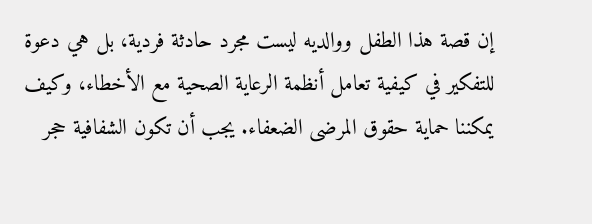إن قصة هذا الطفل ووالديه ليست مجرد حادثة فردية، بل هي دعوة للتفكير في كيفية تعامل أنظمة الرعاية الصحية مع الأخطاء، وكيف يمكننا حماية حقوق المرضى الضعفاء. يجب أن تكون الشفافية حجر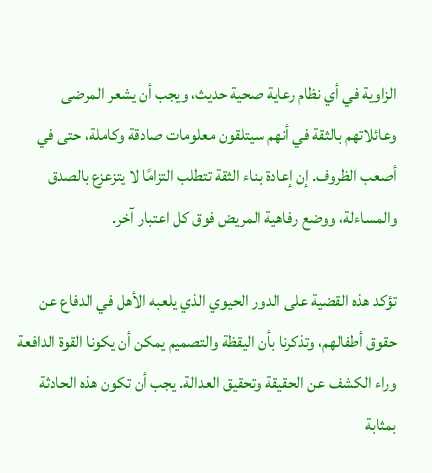الزاوية في أي نظام رعاية صحية حديث، ويجب أن يشعر المرضى وعائلاتهم بالثقة في أنهم سيتلقون معلومات صادقة وكاملة، حتى في أصعب الظروف. إن إعادة بناء الثقة تتطلب التزامًا لا يتزعزع بالصدق والمساءلة، ووضع رفاهية المريض فوق كل اعتبار آخر.

تؤكد هذه القضية على الدور الحيوي الذي يلعبه الأهل في الدفاع عن حقوق أطفالهم، وتذكرنا بأن اليقظة والتصميم يمكن أن يكونا القوة الدافعة وراء الكشف عن الحقيقة وتحقيق العدالة. يجب أن تكون هذه الحادثة بمثابة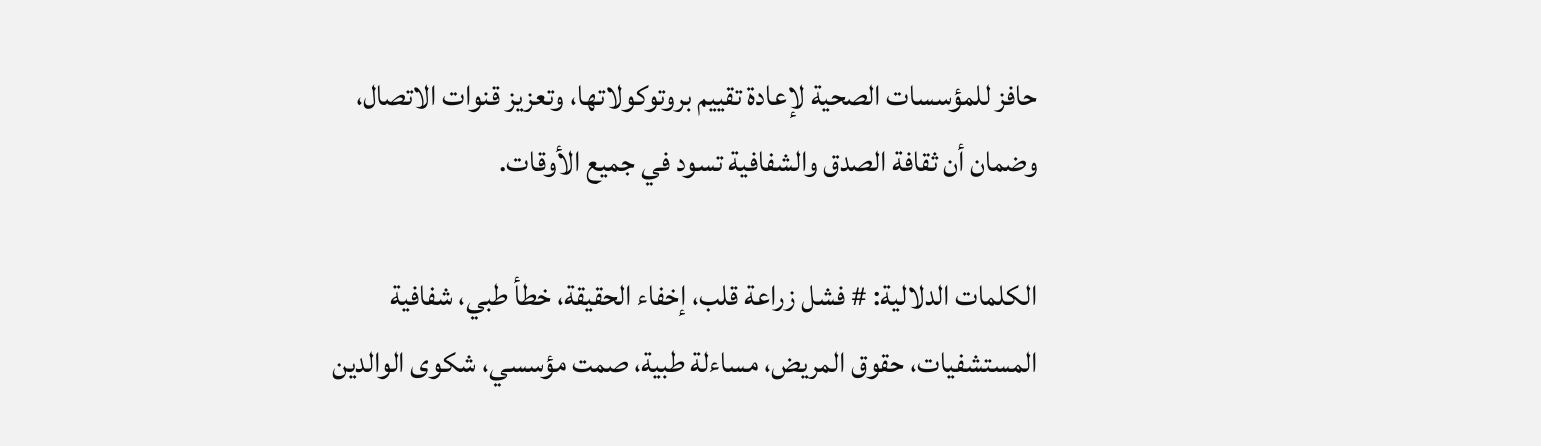حافز للمؤسسات الصحية لإعادة تقييم بروتوكولاتها، وتعزيز قنوات الاتصال، وضمان أن ثقافة الصدق والشفافية تسود في جميع الأوقات.

الكلمات الدلالية: # فشل زراعة قلب، إخفاء الحقيقة، خطأ طبي، شفافية المستشفيات، حقوق المريض، مساءلة طبية، صمت مؤسسي، شكوى الوالدين